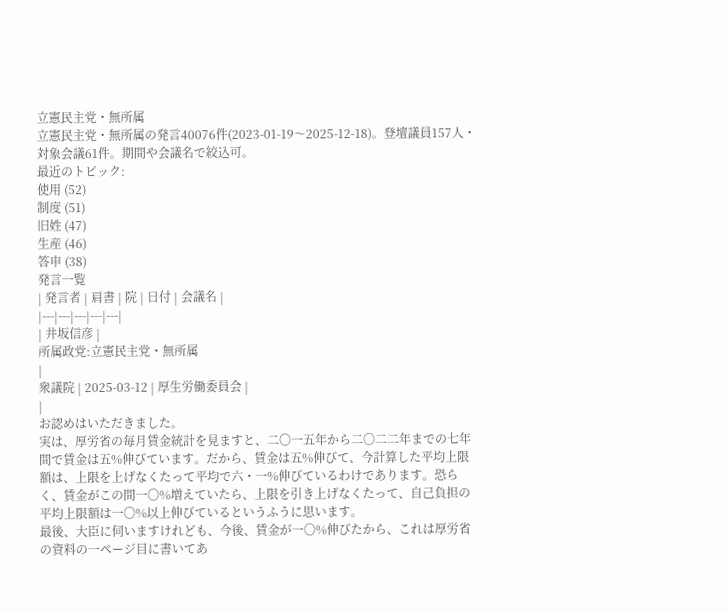立憲民主党・無所属
立憲民主党・無所属の発言40076件(2023-01-19〜2025-12-18)。登壇議員157人・対象会議61件。期間や会議名で絞込可。
最近のトピック:
使用 (52)
制度 (51)
旧姓 (47)
生産 (46)
答申 (38)
発言一覧
| 発言者 | 肩書 | 院 | 日付 | 会議名 |
|---|---|---|---|---|
| 井坂信彦 |
所属政党:立憲民主党・無所属
|
衆議院 | 2025-03-12 | 厚生労働委員会 |
|
お認めはいただきました。
実は、厚労省の毎月賃金統計を見ますと、二〇一五年から二〇二二年までの七年間で賃金は五%伸びています。だから、賃金は五%伸びて、今計算した平均上限額は、上限を上げなくたって平均で六・一%伸びているわけであります。恐らく、賃金がこの間一〇%増えていたら、上限を引き上げなくたって、自己負担の平均上限額は一〇%以上伸びているというふうに思います。
最後、大臣に伺いますけれども、今後、賃金が一〇%伸びたから、これは厚労省の資料の一ページ目に書いてあ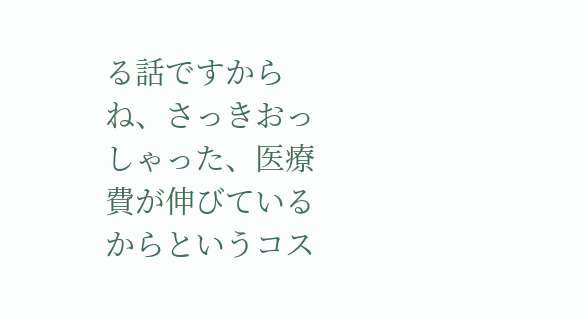る話ですからね、さっきおっしゃった、医療費が伸びているからというコス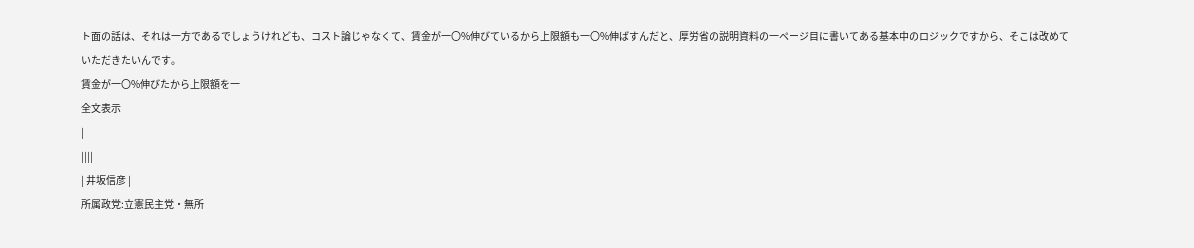ト面の話は、それは一方であるでしょうけれども、コスト論じゃなくて、賃金が一〇%伸びているから上限額も一〇%伸ばすんだと、厚労省の説明資料の一ページ目に書いてある基本中のロジックですから、そこは改めていただきたいんです。
賃金が一〇%伸びたから上限額を一
全文表示
|
||||
| 井坂信彦 |
所属政党:立憲民主党・無所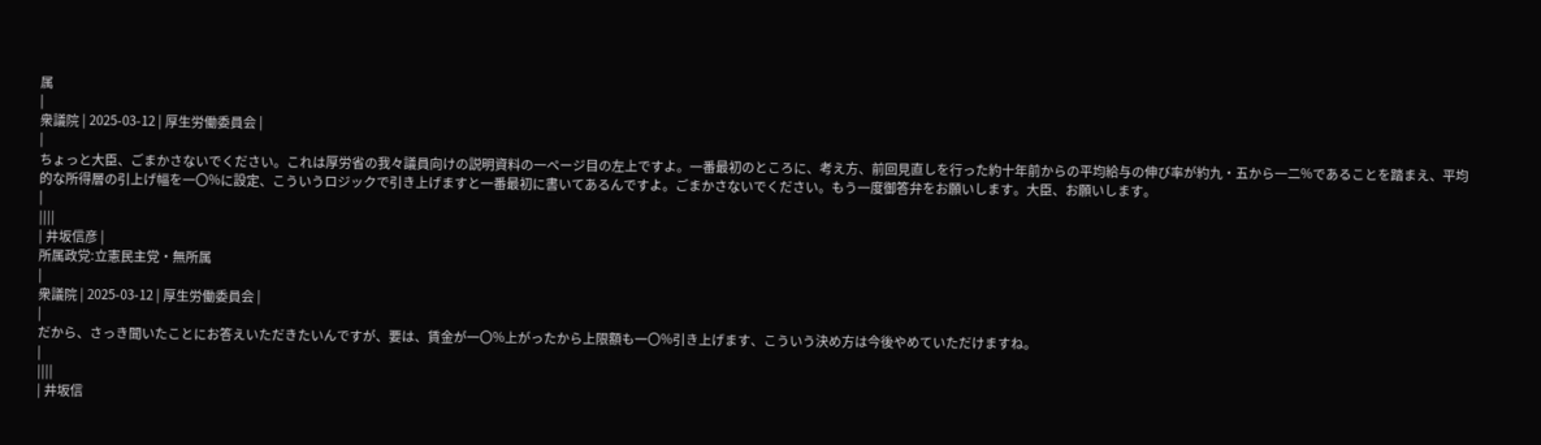属
|
衆議院 | 2025-03-12 | 厚生労働委員会 |
|
ちょっと大臣、ごまかさないでください。これは厚労省の我々議員向けの説明資料の一ページ目の左上ですよ。一番最初のところに、考え方、前回見直しを行った約十年前からの平均給与の伸び率が約九・五から一二%であることを踏まえ、平均的な所得層の引上げ幅を一〇%に設定、こういうロジックで引き上げますと一番最初に書いてあるんですよ。ごまかさないでください。もう一度御答弁をお願いします。大臣、お願いします。
|
||||
| 井坂信彦 |
所属政党:立憲民主党・無所属
|
衆議院 | 2025-03-12 | 厚生労働委員会 |
|
だから、さっき聞いたことにお答えいただきたいんですが、要は、賃金が一〇%上がったから上限額も一〇%引き上げます、こういう決め方は今後やめていただけますね。
|
||||
| 井坂信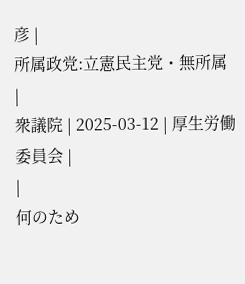彦 |
所属政党:立憲民主党・無所属
|
衆議院 | 2025-03-12 | 厚生労働委員会 |
|
何のため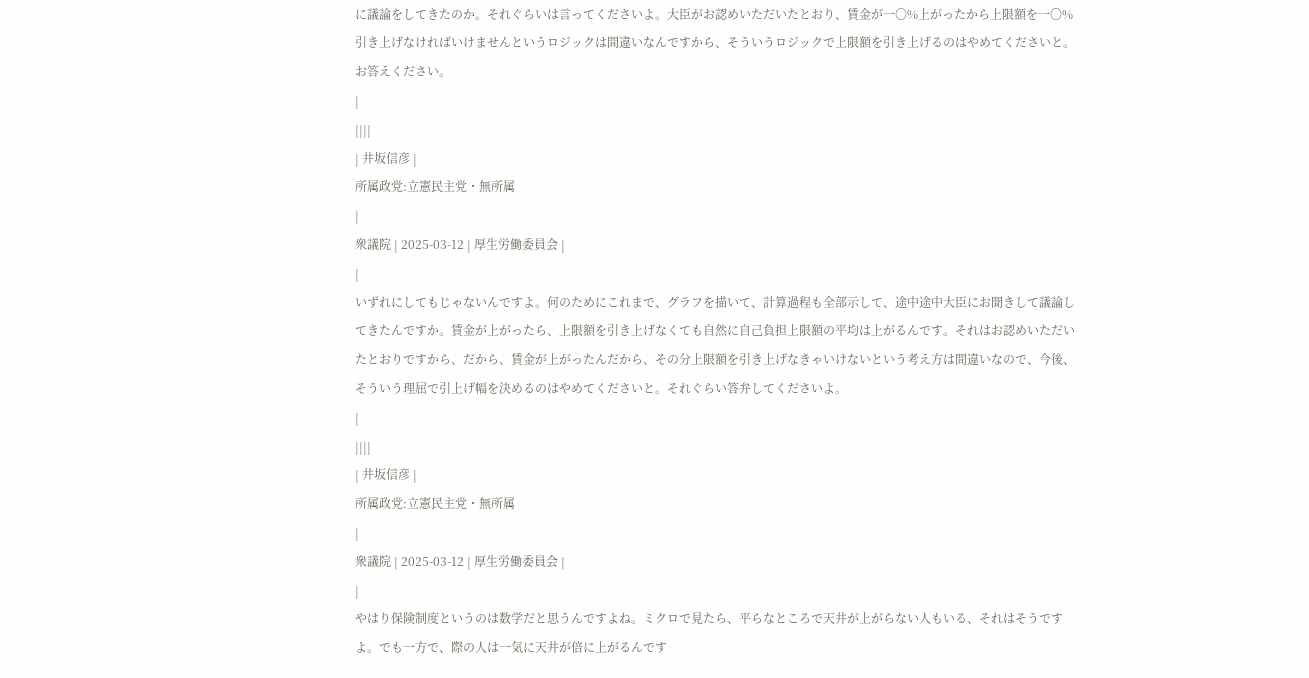に議論をしてきたのか。それぐらいは言ってくださいよ。大臣がお認めいただいたとおり、賃金が一〇%上がったから上限額を一〇%引き上げなければいけませんというロジックは間違いなんですから、そういうロジックで上限額を引き上げるのはやめてくださいと。お答えください。
|
||||
| 井坂信彦 |
所属政党:立憲民主党・無所属
|
衆議院 | 2025-03-12 | 厚生労働委員会 |
|
いずれにしてもじゃないんですよ。何のためにこれまで、グラフを描いて、計算過程も全部示して、途中途中大臣にお聞きして議論してきたんですか。賃金が上がったら、上限額を引き上げなくても自然に自己負担上限額の平均は上がるんです。それはお認めいただいたとおりですから、だから、賃金が上がったんだから、その分上限額を引き上げなきゃいけないという考え方は間違いなので、今後、そういう理屈で引上げ幅を決めるのはやめてくださいと。それぐらい答弁してくださいよ。
|
||||
| 井坂信彦 |
所属政党:立憲民主党・無所属
|
衆議院 | 2025-03-12 | 厚生労働委員会 |
|
やはり保険制度というのは数学だと思うんですよね。ミクロで見たら、平らなところで天井が上がらない人もいる、それはそうですよ。でも一方で、際の人は一気に天井が倍に上がるんです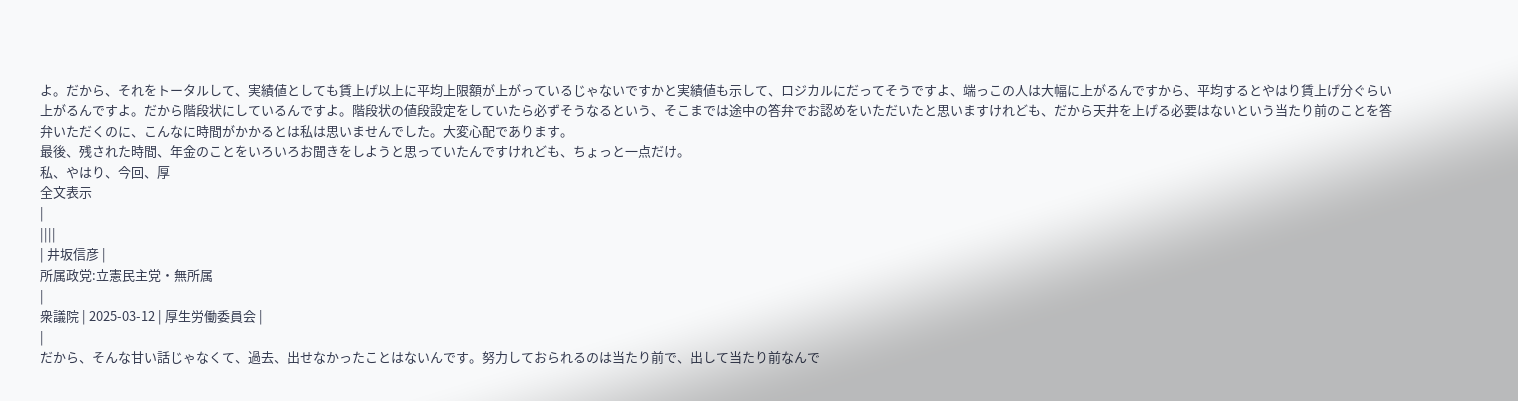よ。だから、それをトータルして、実績値としても賃上げ以上に平均上限額が上がっているじゃないですかと実績値も示して、ロジカルにだってそうですよ、端っこの人は大幅に上がるんですから、平均するとやはり賃上げ分ぐらい上がるんですよ。だから階段状にしているんですよ。階段状の値段設定をしていたら必ずそうなるという、そこまでは途中の答弁でお認めをいただいたと思いますけれども、だから天井を上げる必要はないという当たり前のことを答弁いただくのに、こんなに時間がかかるとは私は思いませんでした。大変心配であります。
最後、残された時間、年金のことをいろいろお聞きをしようと思っていたんですけれども、ちょっと一点だけ。
私、やはり、今回、厚
全文表示
|
||||
| 井坂信彦 |
所属政党:立憲民主党・無所属
|
衆議院 | 2025-03-12 | 厚生労働委員会 |
|
だから、そんな甘い話じゃなくて、過去、出せなかったことはないんです。努力しておられるのは当たり前で、出して当たり前なんで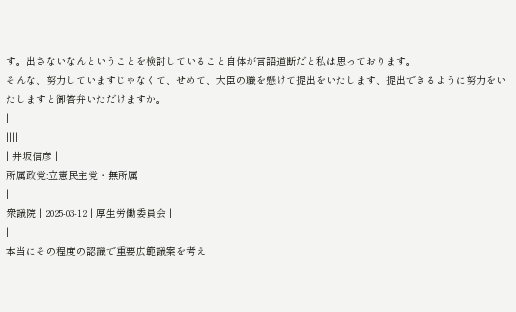す。出さないなんということを検討していること自体が言語道断だと私は思っております。
そんな、努力していますじゃなくて、せめて、大臣の職を懸けて提出をいたします、提出できるように努力をいたしますと御答弁いただけますか。
|
||||
| 井坂信彦 |
所属政党:立憲民主党・無所属
|
衆議院 | 2025-03-12 | 厚生労働委員会 |
|
本当にその程度の認識で重要広範議案を考え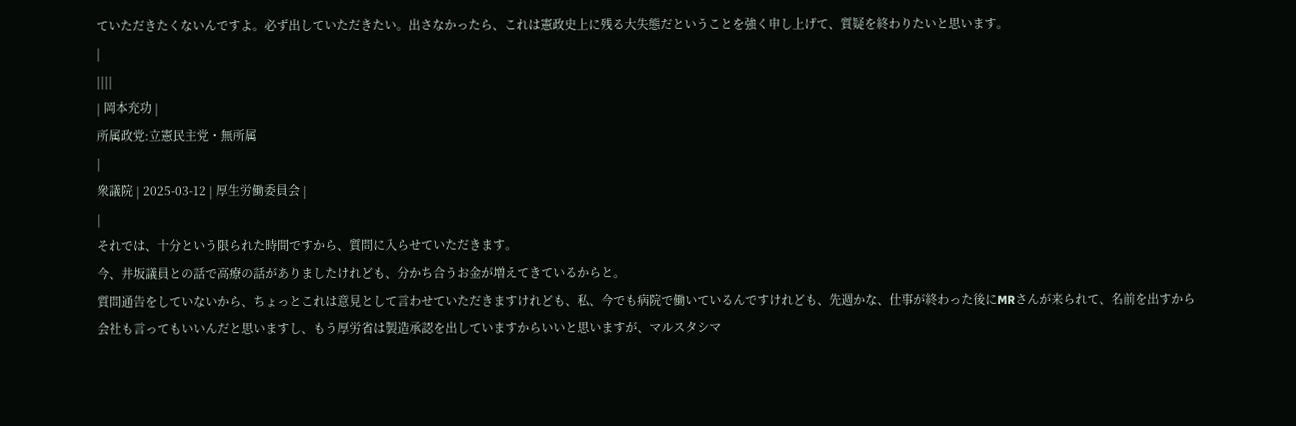ていただきたくないんですよ。必ず出していただきたい。出さなかったら、これは憲政史上に残る大失態だということを強く申し上げて、質疑を終わりたいと思います。
|
||||
| 岡本充功 |
所属政党:立憲民主党・無所属
|
衆議院 | 2025-03-12 | 厚生労働委員会 |
|
それでは、十分という限られた時間ですから、質問に入らせていただきます。
今、井坂議員との話で高療の話がありましたけれども、分かち合うお金が増えてきているからと。
質問通告をしていないから、ちょっとこれは意見として言わせていただきますけれども、私、今でも病院で働いているんですけれども、先週かな、仕事が終わった後にMRさんが来られて、名前を出すから会社も言ってもいいんだと思いますし、もう厚労省は製造承認を出していますからいいと思いますが、マルスタシマ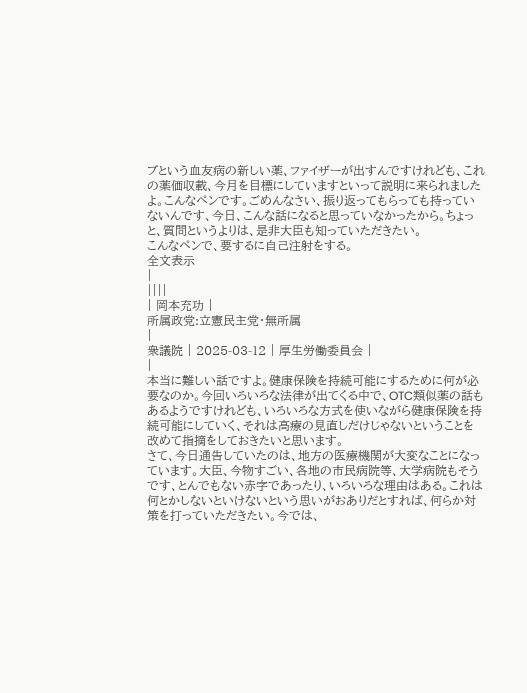ブという血友病の新しい薬、ファイザーが出すんですけれども、これの薬価収載、今月を目標にしていますといって説明に来られましたよ。こんなペンです。ごめんなさい、振り返ってもらっても持っていないんです、今日、こんな話になると思っていなかったから。ちょっと、質問というよりは、是非大臣も知っていただきたい。
こんなペンで、要するに自己注射をする。
全文表示
|
||||
| 岡本充功 |
所属政党:立憲民主党・無所属
|
衆議院 | 2025-03-12 | 厚生労働委員会 |
|
本当に難しい話ですよ。健康保険を持続可能にするために何が必要なのか。今回いろいろな法律が出てくる中で、OTC類似薬の話もあるようですけれども、いろいろな方式を使いながら健康保険を持続可能にしていく、それは高療の見直しだけじゃないということを改めて指摘をしておきたいと思います。
さて、今日通告していたのは、地方の医療機関が大変なことになっています。大臣、今物すごい、各地の市民病院等、大学病院もそうです、とんでもない赤字であったり、いろいろな理由はある。これは何とかしないといけないという思いがおありだとすれば、何らか対策を打っていただきたい。今では、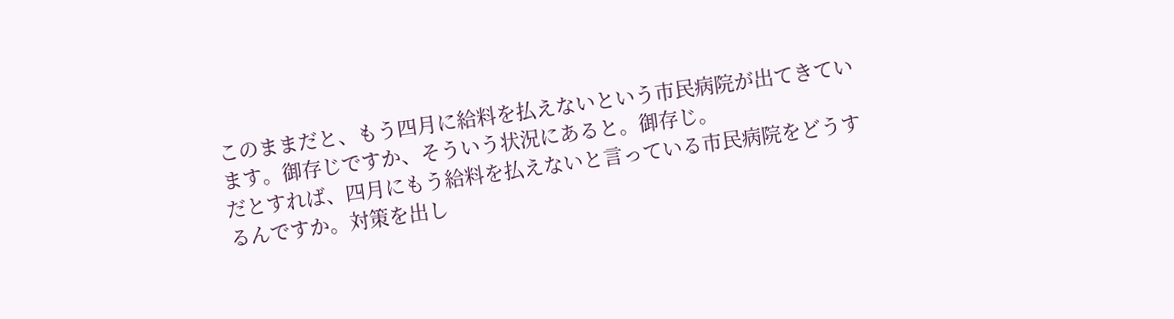このままだと、もう四月に給料を払えないという市民病院が出てきています。御存じですか、そういう状況にあると。御存じ。
だとすれば、四月にもう給料を払えないと言っている市民病院をどうするんですか。対策を出し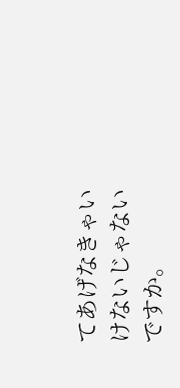てあげなきゃいけないじゃないですか。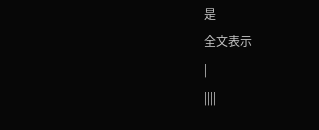是
全文表示
|
||||